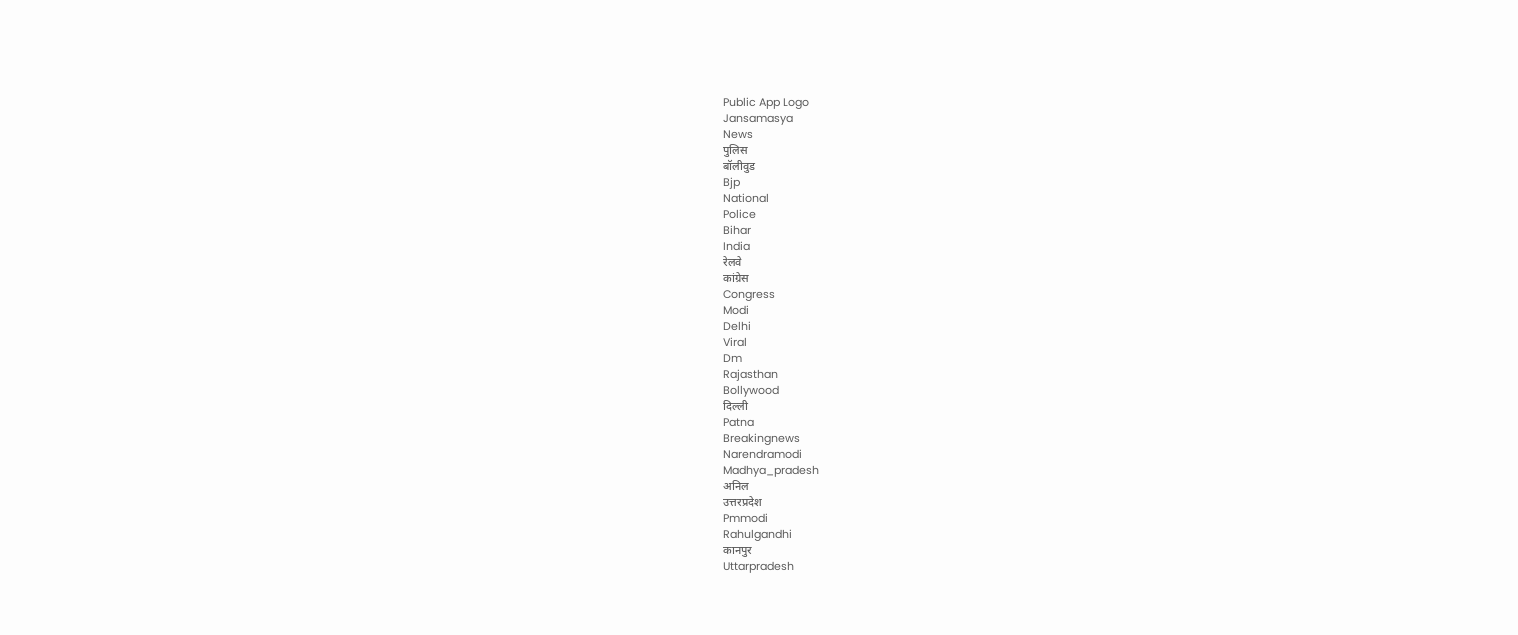Public App Logo
Jansamasya
News
पुलिस
बॉलीवुड
Bjp
National
Police
Bihar
India
रेलवे
कांग्रेस
Congress
Modi
Delhi
Viral
Dm
Rajasthan
Bollywood
दिल्ली
Patna
Breakingnews
Narendramodi
Madhya_pradesh
अनिल
उत्तरप्रदेश
Pmmodi
Rahulgandhi
कानपुर
Uttarpradesh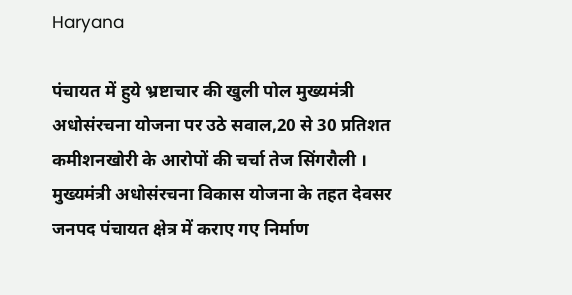Haryana

पंचायत में हुये भ्रष्टाचार की खुली पोल मुख्यमंत्री अधोसंरचना योजना पर उठे सवाल,20 से 30 प्रतिशत कमीशनखोरी के आरोपों की चर्चा तेज सिंगरौली । मुख्यमंत्री अधोसंरचना विकास योजना के तहत देवसर जनपद पंचायत क्षेत्र में कराए गए निर्माण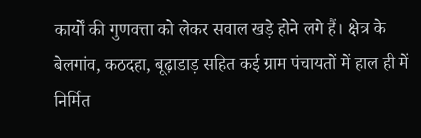कार्यों की गुणवत्ता को लेकर सवाल खड़े होने लगे हैं। क्षेत्र के बेलगांव, कठदहा, बूढ़ाडाड़ सहित कई ग्राम पंचायतों में हाल ही में निर्मित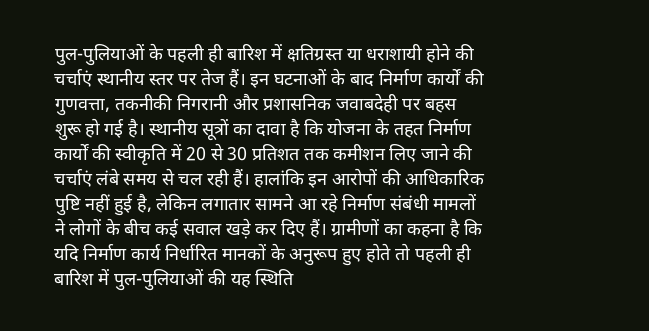पुल-पुलियाओं के पहली ही बारिश में क्षतिग्रस्त या धराशायी होने की चर्चाएं स्थानीय स्तर पर तेज हैं। इन घटनाओं के बाद निर्माण कार्यों की गुणवत्ता, तकनीकी निगरानी और प्रशासनिक जवाबदेही पर बहस शुरू हो गई है। स्थानीय सूत्रों का दावा है कि योजना के तहत निर्माण कार्यों की स्वीकृति में 20 से 30 प्रतिशत तक कमीशन लिए जाने की चर्चाएं लंबे समय से चल रही हैं। हालांकि इन आरोपों की आधिकारिक पुष्टि नहीं हुई है, लेकिन लगातार सामने आ रहे निर्माण संबंधी मामलों ने लोगों के बीच कई सवाल खड़े कर दिए हैं। ग्रामीणों का कहना है कि यदि निर्माण कार्य निर्धारित मानकों के अनुरूप हुए होते तो पहली ही बारिश में पुल-पुलियाओं की यह स्थिति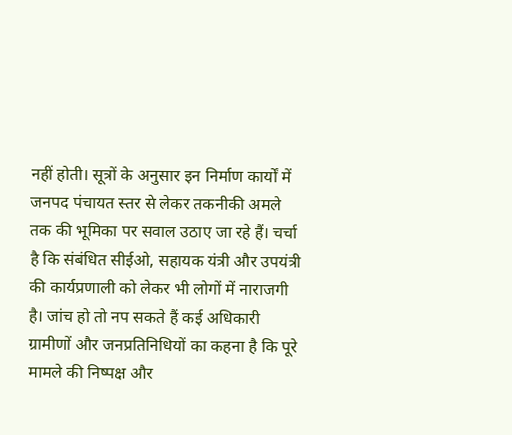नहीं होती। सूत्रों के अनुसार इन निर्माण कार्यों में जनपद पंचायत स्तर से लेकर तकनीकी अमले तक की भूमिका पर सवाल उठाए जा रहे हैं। चर्चा है कि संबंधित सीईओ, सहायक यंत्री और उपयंत्री की कार्यप्रणाली को लेकर भी लोगों में नाराजगी है। जांच हो तो नप सकते हैं कई अधिकारी ग्रामीणों और जनप्रतिनिधियों का कहना है कि पूरे मामले की निष्पक्ष और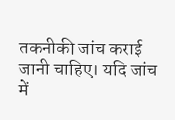तकनीकी जांच कराई जानी चाहिए। यदि जांच में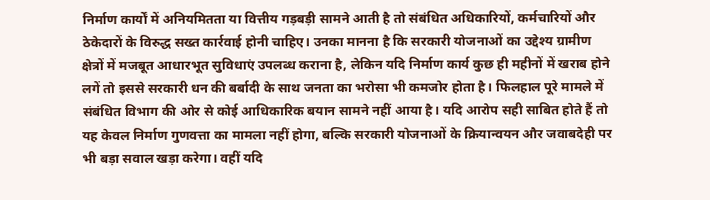निर्माण कार्यों में अनियमितता या वित्तीय गड़बड़ी सामने आती है तो संबंधित अधिकारियों, कर्मचारियों और ठेकेदारों के विरुद्ध सख्त कार्रवाई होनी चाहिए। उनका मानना है कि सरकारी योजनाओं का उद्देश्य ग्रामीण क्षेत्रों में मजबूत आधारभूत सुविधाएं उपलब्ध कराना है, लेकिन यदि निर्माण कार्य कुछ ही महीनों में खराब होने लगें तो इससे सरकारी धन की बर्बादी के साथ जनता का भरोसा भी कमजोर होता है। फिलहाल पूरे मामले में संबंधित विभाग की ओर से कोई आधिकारिक बयान सामने नहीं आया है। यदि आरोप सही साबित होते हैं तो यह केवल निर्माण गुणवत्ता का मामला नहीं होगा, बल्कि सरकारी योजनाओं के क्रियान्वयन और जवाबदेही पर भी बड़ा सवाल खड़ा करेगा। वहीं यदि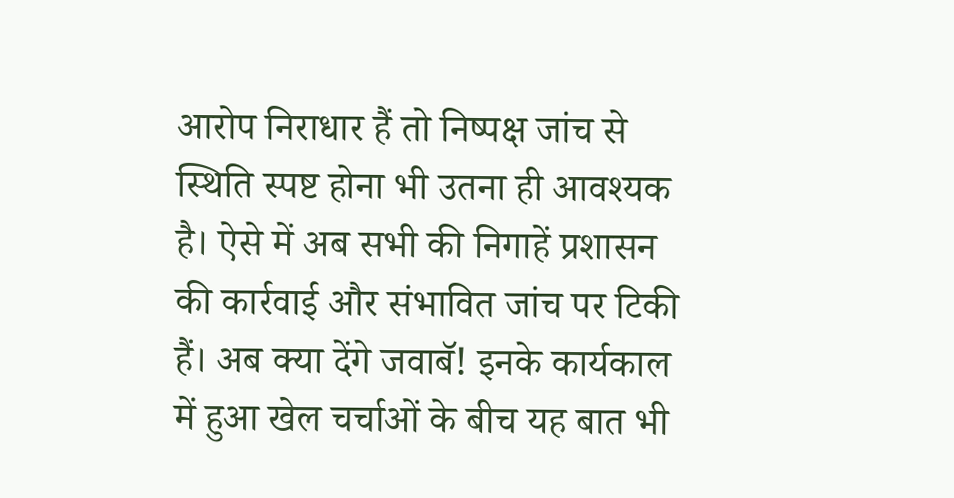आरोप निराधार हैं तो निष्पक्ष जांच से स्थिति स्पष्ट होना भी उतना ही आवश्यक है। ऐसे में अब सभी की निगाहें प्रशासन की कार्रवाई और संभावित जांच पर टिकी हैं। अब क्या देंगे जवाबॅ! इनके कार्यकाल में हुआ खेल चर्चाओं के बीच यह बात भी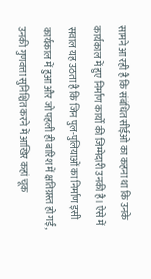सामने आ रही है कि संबंधित सीईओ का कहना था कि उनके कार्यकाल में हुए निर्माण कार्यों की जिम्मेदारी उनकी है। ऐसे में सवाल यह उठता है कि जिन पुल-पुलियाओं का निर्माण इसी कार्यकाल में हुआ और जो पहली ही बारिश में क्षतिग्रस्त हो गईं, उनकी गुणवत्ता सुनिश्चित करने में आखिर कहां चूक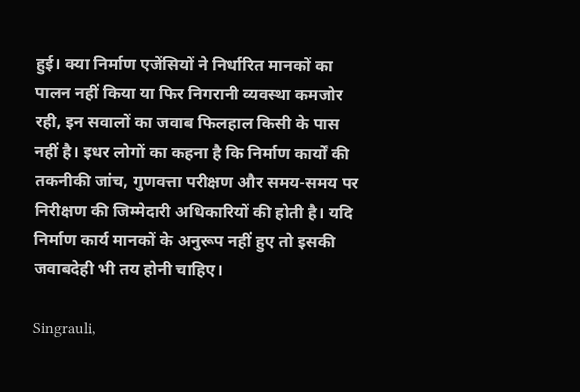हुई। क्या निर्माण एजेंसियों ने निर्धारित मानकों का पालन नहीं किया या फिर निगरानी व्यवस्था कमजोर रही, इन सवालों का जवाब फिलहाल किसी के पास नहीं है। इधर लोगों का कहना है कि निर्माण कार्यों की तकनीकी जांच, गुणवत्ता परीक्षण और समय-समय पर निरीक्षण की जिम्मेदारी अधिकारियों की होती है। यदि निर्माण कार्य मानकों के अनुरूप नहीं हुए तो इसकी जवाबदेही भी तय होनी चाहिए।

Singrauli,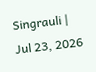Singrauli | Jul 23, 2026